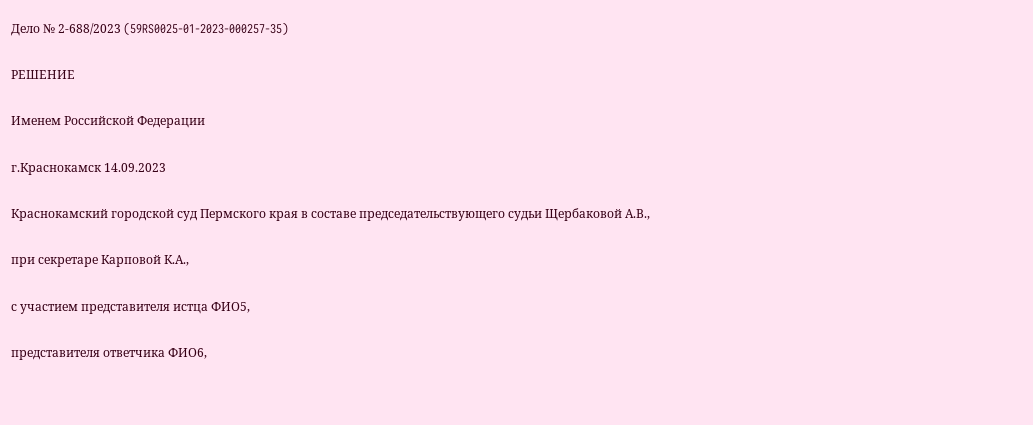Дело № 2-688/2023 (59RS0025-01-2023-000257-35)

РЕШЕНИЕ

Именем Российской Федерации

г.Краснокамск 14.09.2023

Краснокамский городской суд Пермского края в составе председательствующего судьи Щербаковой А.В.,

при секретаре Карповой К.А.,

с участием представителя истца ФИО5,

представителя ответчика ФИО6,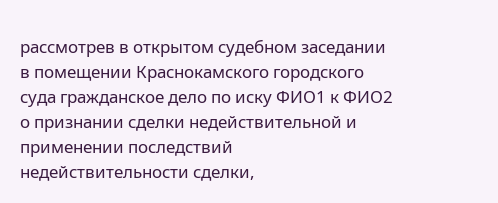рассмотрев в открытом судебном заседании в помещении Краснокамского городского суда гражданское дело по иску ФИО1 к ФИО2 о признании сделки недействительной и применении последствий недействительности сделки,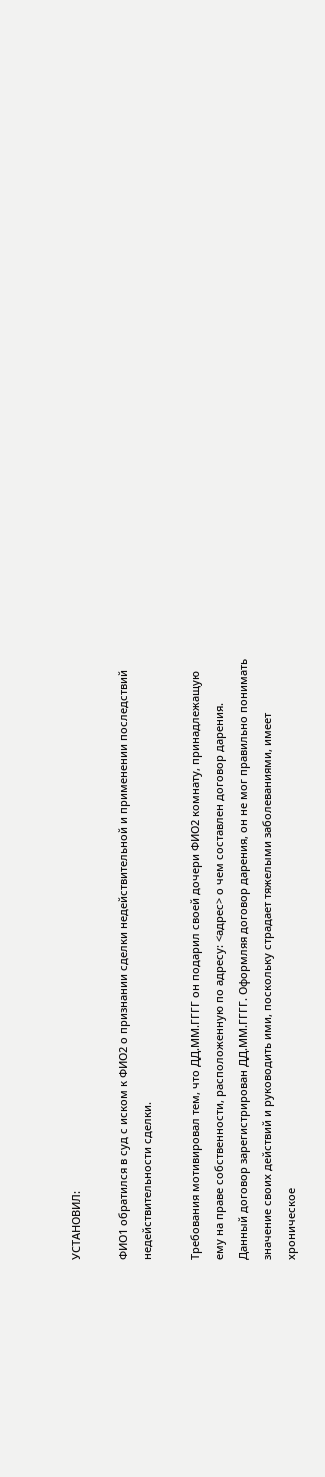УСТАНОВИЛ:

ФИО1 обратился в суд с иском к ФИО2 о признании сделки недействительной и применении последствий недействительности сделки.

Требования мотивировал тем, что ДД.ММ.ГГГГ он подарил своей дочери ФИО2 комнату, принадлежащую ему на праве собственности, расположенную по адресу: <адрес> о чем составлен договор дарения. Данный договор зарегистрирован ДД.ММ.ГГГГ. Оформляя договор дарения, он не мог правильно понимать значение своих действий и руководить ими, поскольку страдает тяжелыми заболеваниями, имеет хроническое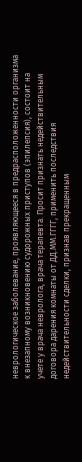неврологическое заболевание, проявляющееся в предрасположенности организма к внезапному возникновению судорожных приступов (эпилепсия), состоит на учете у врача невролога, врача терапевта. Просит признать недействительным договора дарения комнаты от ДД.ММ.ГГГГ, применить последствия недействительности сделки, признав прекращенным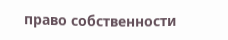право собственности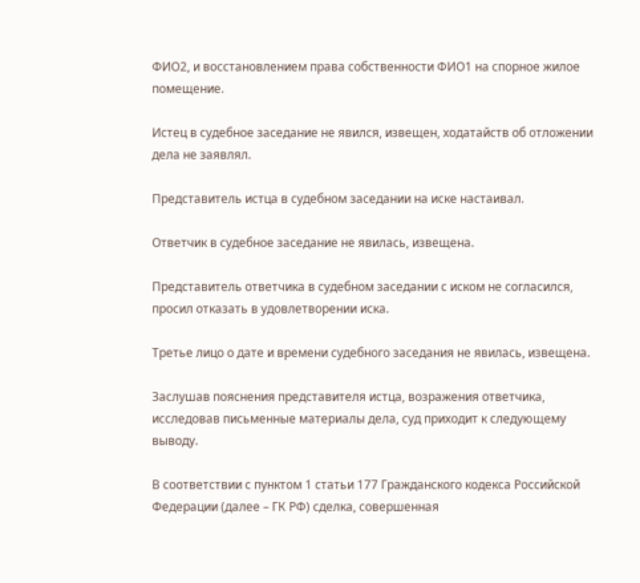ФИО2, и восстановлением права собственности ФИО1 на спорное жилое помещение.

Истец в судебное заседание не явился, извещен, ходатайств об отложении дела не заявлял.

Представитель истца в судебном заседании на иске настаивал.

Ответчик в судебное заседание не явилась, извещена.

Представитель ответчика в судебном заседании с иском не согласился, просил отказать в удовлетворении иска.

Третье лицо о дате и времени судебного заседания не явилась, извещена.

Заслушав пояснения представителя истца, возражения ответчика, исследовав письменные материалы дела, суд приходит к следующему выводу.

В соответствии с пунктом 1 статьи 177 Гражданского кодекса Российской Федерации (далее – ГК РФ) сделка, совершенная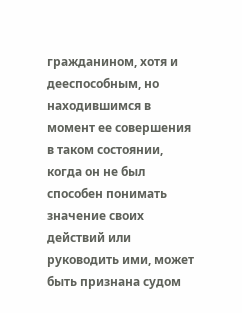гражданином, хотя и дееспособным, но находившимся в момент ее совершения в таком состоянии, когда он не был способен понимать значение своих действий или руководить ими, может быть признана судом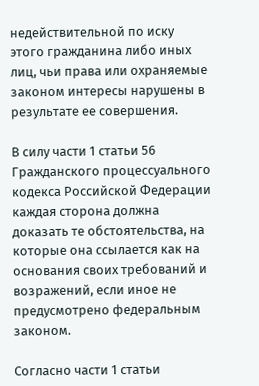недействительной по иску этого гражданина либо иных лиц, чьи права или охраняемые законом интересы нарушены в результате ее совершения.

В силу части 1 статьи 56 Гражданского процессуального кодекса Российской Федерации каждая сторона должна доказать те обстоятельства, на которые она ссылается как на основания своих требований и возражений, если иное не предусмотрено федеральным законом.

Согласно части 1 статьи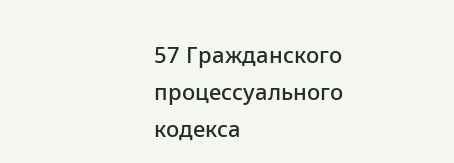57 Гражданского процессуального кодекса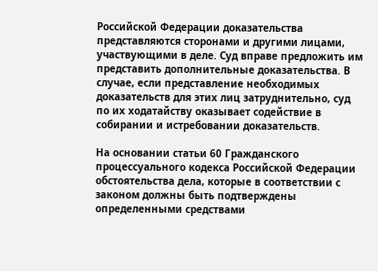Российской Федерации доказательства представляются сторонами и другими лицами, участвующими в деле. Суд вправе предложить им представить дополнительные доказательства. В случае, если представление необходимых доказательств для этих лиц затруднительно, суд по их ходатайству оказывает содействие в собирании и истребовании доказательств.

На основании статьи 60 Гражданского процессуального кодекса Российской Федерации обстоятельства дела, которые в соответствии с законом должны быть подтверждены определенными средствами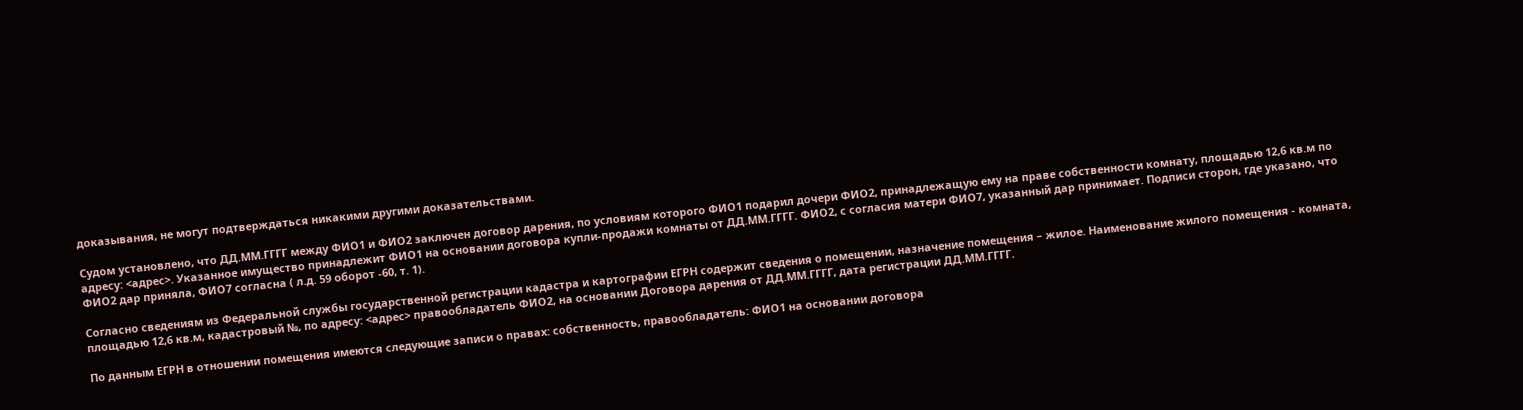доказывания, не могут подтверждаться никакими другими доказательствами.

Судом установлено, что ДД.ММ.ГГГГ между ФИО1 и ФИО2 заключен договор дарения, по условиям которого ФИО1 подарил дочери ФИО2, принадлежащую ему на праве собственности комнату, площадью 12,6 кв.м по адресу: <адрес>. Указанное имущество принадлежит ФИО1 на основании договора купли-продажи комнаты от ДД.ММ.ГГГГ. ФИО2, с согласия матери ФИО7, указанный дар принимает. Подписи сторон, где указано, что ФИО2 дар приняла, ФИО7 согласна ( л.д. 59 оборот -60, т. 1).

Согласно сведениям из Федеральной службы государственной регистрации кадастра и картографии ЕГРН содержит сведения о помещении, назначение помещения – жилое. Наименование жилого помещения - комната, площадью 12,6 кв.м, кадастровый №, по адресу: <адрес> правообладатель ФИО2, на основании Договора дарения от ДД.ММ.ГГГГ, дата регистрации ДД.ММ.ГГГГ.

По данным ЕГРН в отношении помещения имеются следующие записи о правах: собственность, правообладатель: ФИО1 на основании договора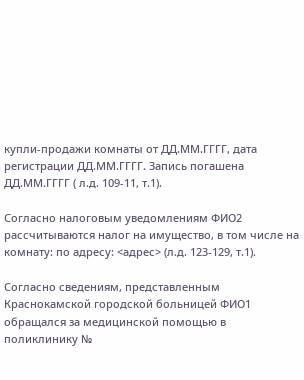купли-продажи комнаты от ДД.ММ.ГГГГ, дата регистрации ДД.ММ.ГГГГ. Запись погашена ДД.ММ.ГГГГ ( л.д. 109-11, т.1).

Согласно налоговым уведомлениям ФИО2 рассчитываются налог на имущество, в том числе на комнату: по адресу: <адрес> (л.д. 123-129, т.1).

Согласно сведениям, представленным Краснокамской городской больницей ФИО1 обращался за медицинской помощью в поликлинику №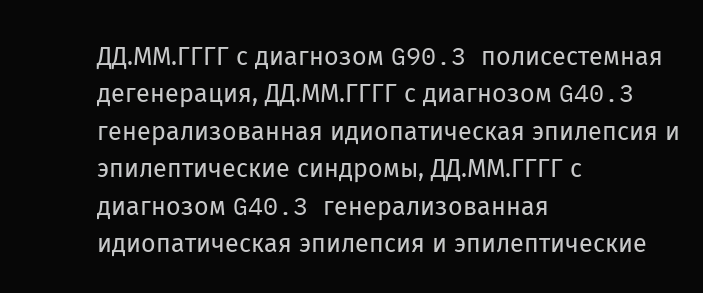ДД.ММ.ГГГГ с диагнозом G90.3 полисестемная дегенерация, ДД.ММ.ГГГГ с диагнозом G40.3 генерализованная идиопатическая эпилепсия и эпилептические синдромы, ДД.ММ.ГГГГ с диагнозом G40.3 генерализованная идиопатическая эпилепсия и эпилептические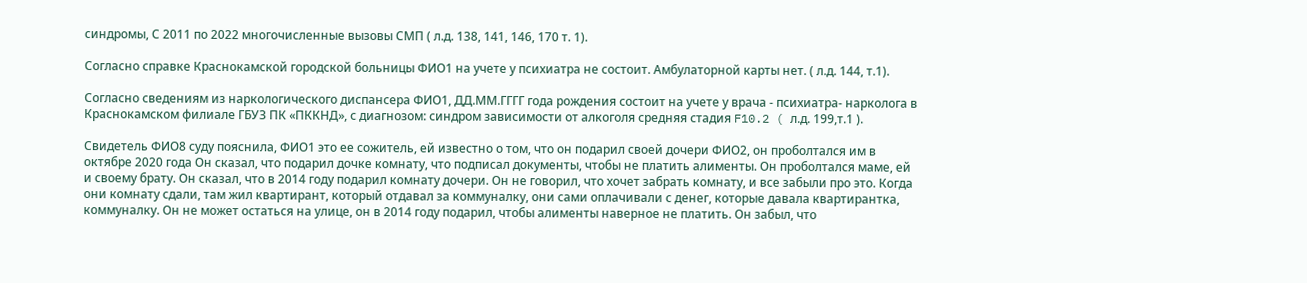синдромы, С 2011 по 2022 многочисленные вызовы СМП ( л.д. 138, 141, 146, 170 т. 1).

Согласно справке Краснокамской городской больницы ФИО1 на учете у психиатра не состоит. Амбулаторной карты нет. ( л.д. 144, т.1).

Согласно сведениям из наркологического диспансера ФИО1, ДД.ММ.ГГГГ года рождения состоит на учете у врача - психиатра- нарколога в Краснокамском филиале ГБУЗ ПК «ПККНД», с диагнозом: синдром зависимости от алкоголя средняя стадия F10.2 ( л.д. 199,т.1 ).

Свидетель ФИО8 суду пояснила, ФИО1 это ее сожитель, ей известно о том, что он подарил своей дочери ФИО2, он проболтался им в октябре 2020 года Он сказал, что подарил дочке комнату, что подписал документы, чтобы не платить алименты. Он проболтался маме, ей и своему брату. Он сказал, что в 2014 году подарил комнату дочери. Он не говорил, что хочет забрать комнату, и все забыли про это. Когда они комнату сдали, там жил квартирант, который отдавал за коммуналку, они сами оплачивали с денег, которые давала квартирантка, коммуналку. Он не может остаться на улице, он в 2014 году подарил, чтобы алименты наверное не платить. Он забыл, что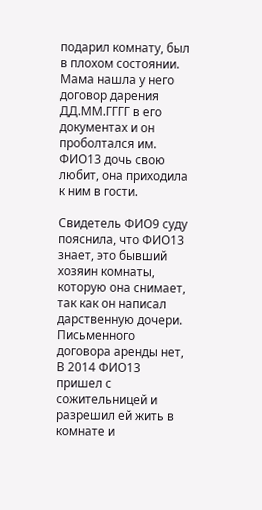подарил комнату, был в плохом состоянии. Мама нашла у него договор дарения ДД.ММ.ГГГГ в его документах и он проболтался им. ФИО13 дочь свою любит, она приходила к ним в гости.

Свидетель ФИО9 суду пояснила, что ФИО13 знает, это бывший хозяин комнаты, которую она снимает, так как он написал дарственную дочери. Письменного договора аренды нет, В 2014 ФИО13 пришел с сожительницей и разрешил ей жить в комнате и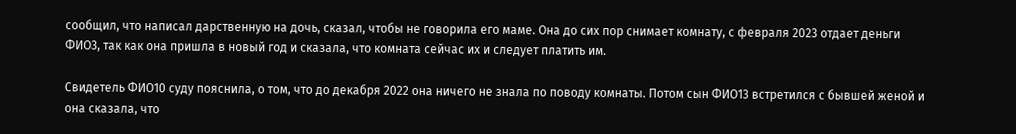сообщил, что написал дарственную на дочь, сказал, чтобы не говорила его маме. Она до сих пор снимает комнату, с февраля 2023 отдает деньги ФИО3, так как она пришла в новый год и сказала, что комната сейчас их и следует платить им.

Свидетель ФИО10 суду пояснила, о том, что до декабря 2022 она ничего не знала по поводу комнаты. Потом сын ФИО13 встретился с бывшей женой и она сказала, что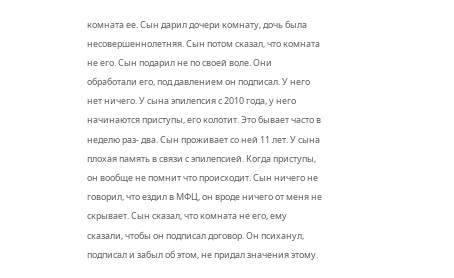комната ее. Сын дарил дочери комнату, дочь была несовершеннолетняя. Сын потом сказал, что комната не его. Сын подарил не по своей воле. Они обработали его, под давлением он подписал. У него нет ничего. У сына эпилепсия с 2010 года, у него начинаются приступы, его колотит. Это бывает часто в неделю раз- два. Сын проживает со ней 11 лет. У сына плохая память в связи с эпилепсией. Когда приступы, он вообще не помнит что происходит. Сын ничего не говорил, что ездил в МФЦ, он вроде ничего от меня не скрывает. Сын сказал, что комната не его, ему сказали, чтобы он подписал договор. Он психанул, подписал и забыл об этом, не придал значения этому.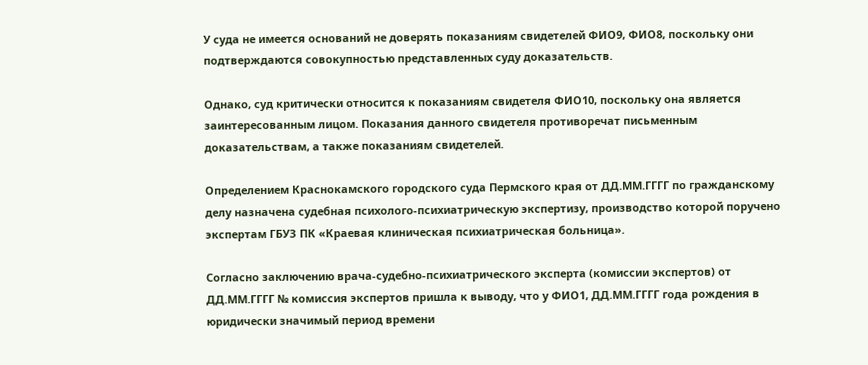У суда не имеется оснований не доверять показаниям свидетелей ФИО9, ФИО8, поскольку они подтверждаются совокупностью представленных суду доказательств.

Однако, суд критически относится к показаниям свидетеля ФИО10, поскольку она является заинтересованным лицом. Показания данного свидетеля противоречат письменным доказательствам, а также показаниям свидетелей.

Определением Краснокамского городского суда Пермского края от ДД.ММ.ГГГГ по гражданскому делу назначена судебная психолого-психиатрическую экспертизу, производство которой поручено экспертам ГБУЗ ПК «Краевая клиническая психиатрическая больница».

Согласно заключению врача-судебно-психиатрического эксперта (комиссии экспертов) от ДД.ММ.ГГГГ № комиссия экспертов пришла к выводу, что у ФИО1, ДД.ММ.ГГГГ года рождения в юридически значимый период времени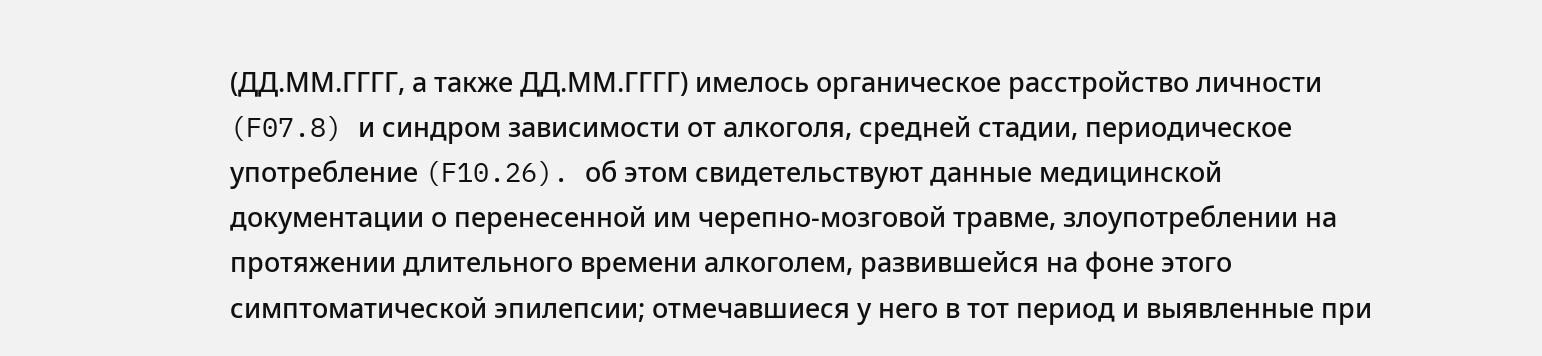(ДД.ММ.ГГГГ, а также ДД.ММ.ГГГГ) имелось органическое расстройство личности (F07.8) и синдром зависимости от алкоголя, средней стадии, периодическое употребление (F10.26). об этом свидетельствуют данные медицинской документации о перенесенной им черепно-мозговой травме, злоупотреблении на протяжении длительного времени алкоголем, развившейся на фоне этого симптоматической эпилепсии; отмечавшиеся у него в тот период и выявленные при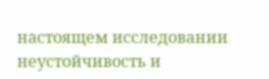настоящем исследовании неустойчивость и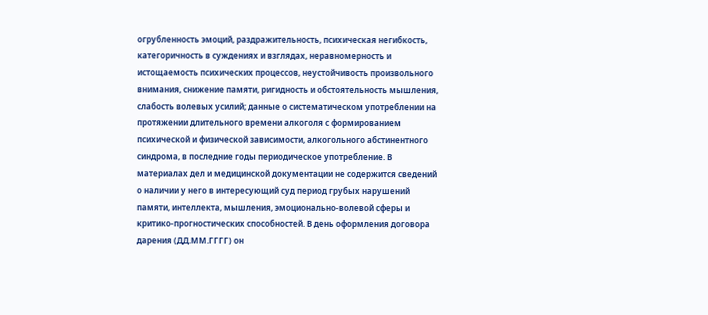огрубленность эмоций, раздражительность, психическая негибкость, категоричность в суждениях и взглядах, неравномерность и истощаемость психических процессов, неустойчивость произвольного внимания, снижение памяти, ригидность и обстоятельность мышления, слабость волевых усилий; данные о систематическом употреблении на протяжении длительного времени алкоголя с формированием психической и физической зависимости, алкогольного абстинентного синдрома, в последние годы периодическое употребление. В материалах дел и медицинской документации не содержится сведений о наличии у него в интересующий суд период грубых нарушений памяти, интеллекта, мышления, эмоционально-волевой сферы и критико-прогностических способностей. В день оформления договора дарения (ДД.ММ.ГГГГ) он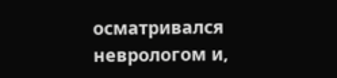осматривался неврологом и,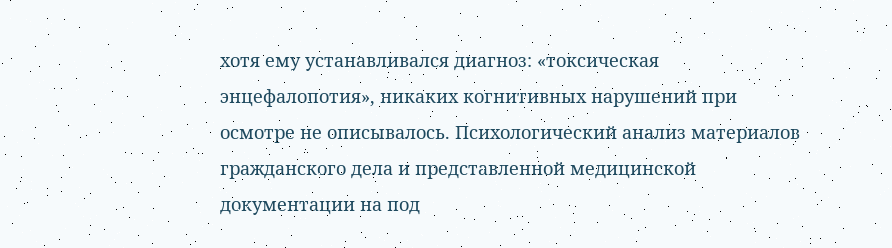хотя ему устанавливался диагноз: «токсическая энцефалопотия», никаких когнитивных нарушений при осмотре не описывалось. Психологический анализ материалов гражданского дела и представленной медицинской документации на под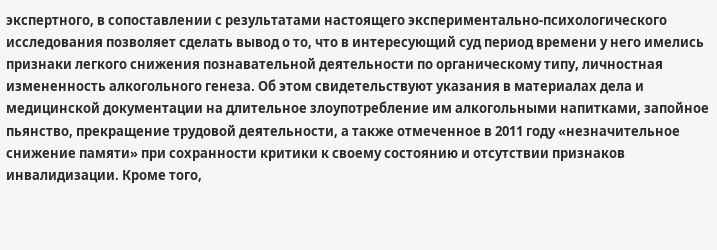экспертного, в сопоставлении с результатами настоящего экспериментально-психологического исследования позволяет сделать вывод о то, что в интересующий суд период времени у него имелись признаки легкого снижения познавательной деятельности по органическому типу, личностная измененность алкогольного генеза. Об этом свидетельствуют указания в материалах дела и медицинской документации на длительное злоупотребление им алкогольными напитками, запойное пьянство, прекращение трудовой деятельности, а также отмеченное в 2011 году «незначительное снижение памяти» при сохранности критики к своему состоянию и отсутствии признаков инвалидизации. Кроме того,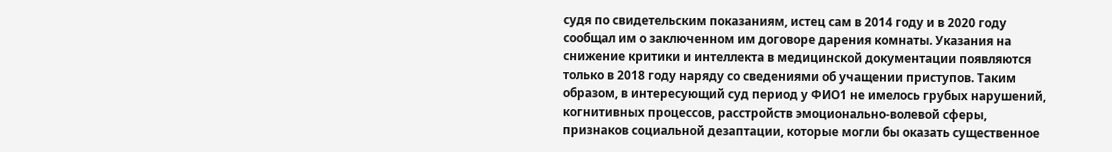судя по свидетельским показаниям, истец сам в 2014 году и в 2020 году сообщал им о заключенном им договоре дарения комнаты. Указания на снижение критики и интеллекта в медицинской документации появляются только в 2018 году наряду со сведениями об учащении приступов. Таким образом, в интересующий суд период у ФИО1 не имелось грубых нарушений, когнитивных процессов, расстройств эмоционально-волевой сферы, признаков социальной дезаптации, которые могли бы оказать существенное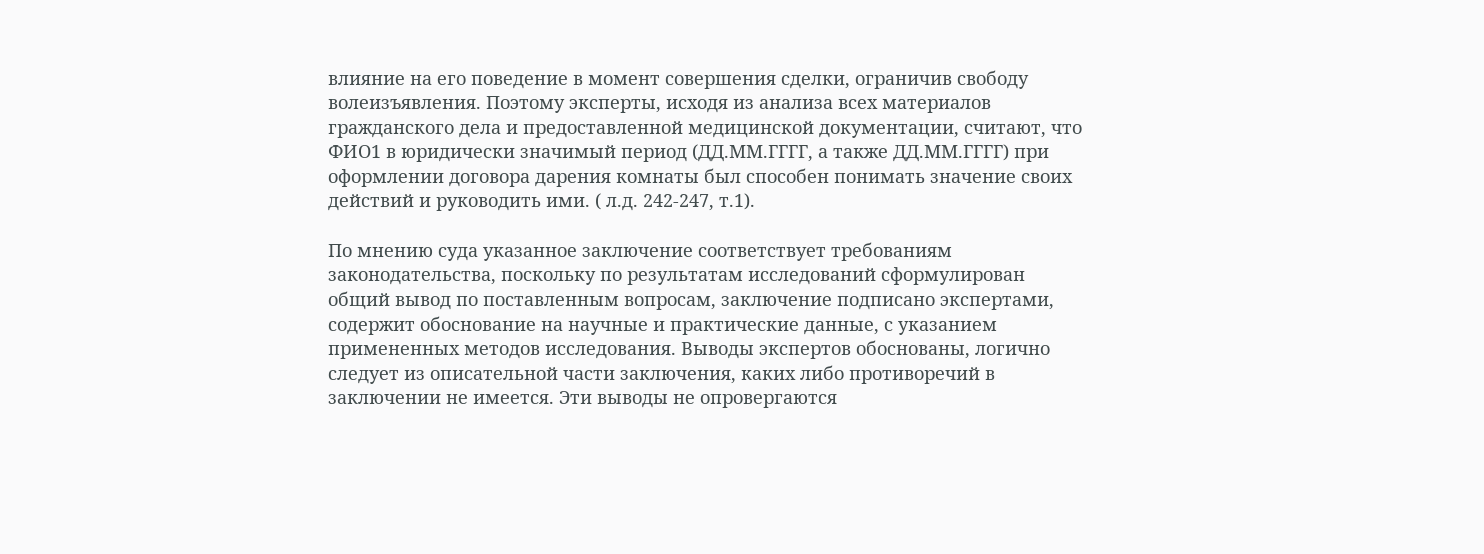влияние на его поведение в момент совершения сделки, ограничив свободу волеизъявления. Поэтому эксперты, исходя из анализа всех материалов гражданского дела и предоставленной медицинской документации, считают, что ФИО1 в юридически значимый период (ДД.ММ.ГГГГ, а также ДД.ММ.ГГГГ) при оформлении договора дарения комнаты был способен понимать значение своих действий и руководить ими. ( л.д. 242-247, т.1).

По мнению суда указанное заключение соответствует требованиям законодательства, поскольку по результатам исследований сформулирован общий вывод по поставленным вопросам, заключение подписано экспертами, содержит обоснование на научные и практические данные, с указанием примененных методов исследования. Выводы экспертов обоснованы, логично следует из описательной части заключения, каких либо противоречий в заключении не имеется. Эти выводы не опровергаются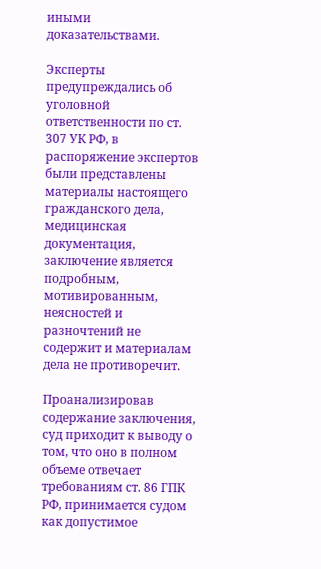иными доказательствами.

Эксперты предупреждались об уголовной ответственности по ст. 307 УК РФ, в распоряжение экспертов были представлены материалы настоящего гражданского дела, медицинская документация, заключение является подробным, мотивированным, неясностей и разночтений не содержит и материалам дела не противоречит.

Проанализировав содержание заключения, суд приходит к выводу о том, что оно в полном объеме отвечает требованиям ст. 86 ГПК РФ, принимается судом как допустимое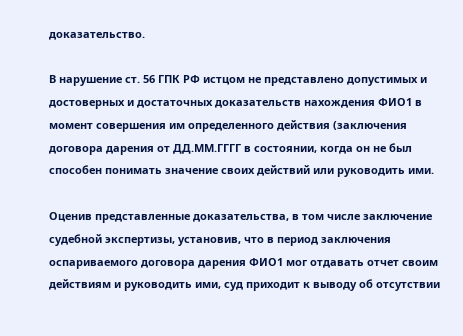доказательство.

В нарушение ст. 56 ГПК РФ истцом не представлено допустимых и достоверных и достаточных доказательств нахождения ФИО1 в момент совершения им определенного действия (заключения договора дарения от ДД.ММ.ГГГГ в состоянии, когда он не был способен понимать значение своих действий или руководить ими.

Оценив представленные доказательства, в том числе заключение судебной экспертизы, установив, что в период заключения оспариваемого договора дарения ФИО1 мог отдавать отчет своим действиям и руководить ими, суд приходит к выводу об отсутствии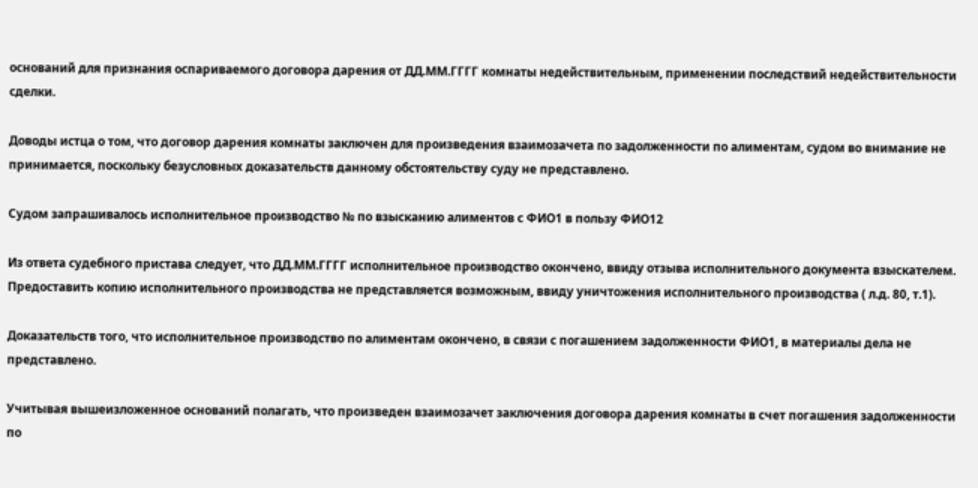оснований для признания оспариваемого договора дарения от ДД.ММ.ГГГГ комнаты недействительным, применении последствий недействительности сделки.

Доводы истца о том, что договор дарения комнаты заключен для произведения взаимозачета по задолженности по алиментам, судом во внимание не принимается, поскольку безусловных доказательств данному обстоятельству суду не представлено.

Судом запрашивалось исполнительное производство № по взысканию алиментов с ФИО1 в пользу ФИО12

Из ответа судебного пристава следует, что ДД.ММ.ГГГГ исполнительное производство окончено, ввиду отзыва исполнительного документа взыскателем. Предоставить копию исполнительного производства не представляется возможным, ввиду уничтожения исполнительного производства ( л.д. 80, т.1).

Доказательств того, что исполнительное производство по алиментам окончено, в связи с погашением задолженности ФИО1, в материалы дела не представлено.

Учитывая вышеизложенное оснований полагать, что произведен взаимозачет заключения договора дарения комнаты в счет погашения задолженности по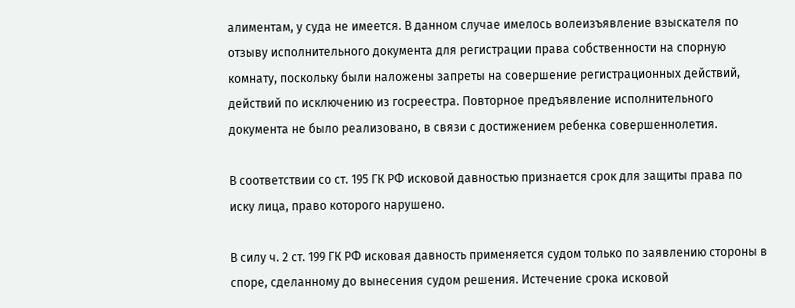алиментам, у суда не имеется. В данном случае имелось волеизъявление взыскателя по отзыву исполнительного документа для регистрации права собственности на спорную комнату, поскольку были наложены запреты на совершение регистрационных действий, действий по исключению из госреестра. Повторное предъявление исполнительного документа не было реализовано, в связи с достижением ребенка совершеннолетия.

В соответствии со ст. 195 ГК РФ исковой давностью признается срок для защиты права по иску лица, право которого нарушено.

В силу ч. 2 ст. 199 ГК РФ исковая давность применяется судом только по заявлению стороны в споре, сделанному до вынесения судом решения. Истечение срока исковой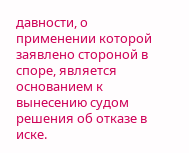давности, о применении которой заявлено стороной в споре, является основанием к вынесению судом решения об отказе в иске.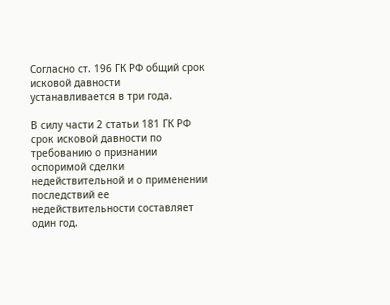Согласно ст. 196 ГК РФ общий срок исковой давности устанавливается в три года.

В силу части 2 статьи 181 ГК РФ срок исковой давности по требованию о признании оспоримой сделки недействительной и о применении последствий ее недействительности составляет один год.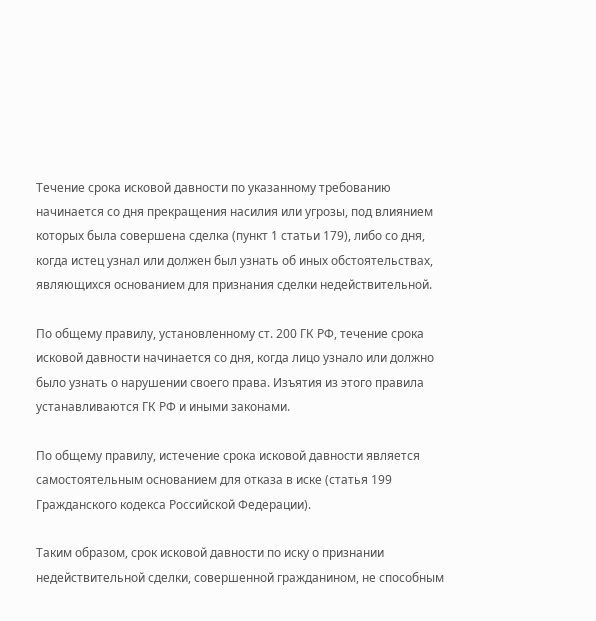Течение срока исковой давности по указанному требованию начинается со дня прекращения насилия или угрозы, под влиянием которых была совершена сделка (пункт 1 статьи 179), либо со дня, когда истец узнал или должен был узнать об иных обстоятельствах, являющихся основанием для признания сделки недействительной.

По общему правилу, установленному ст. 200 ГК РФ, течение срока исковой давности начинается со дня, когда лицо узнало или должно было узнать о нарушении своего права. Изъятия из этого правила устанавливаются ГК РФ и иными законами.

По общему правилу, истечение срока исковой давности является самостоятельным основанием для отказа в иске (статья 199 Гражданского кодекса Российской Федерации).

Таким образом, срок исковой давности по иску о признании недействительной сделки, совершенной гражданином, не способным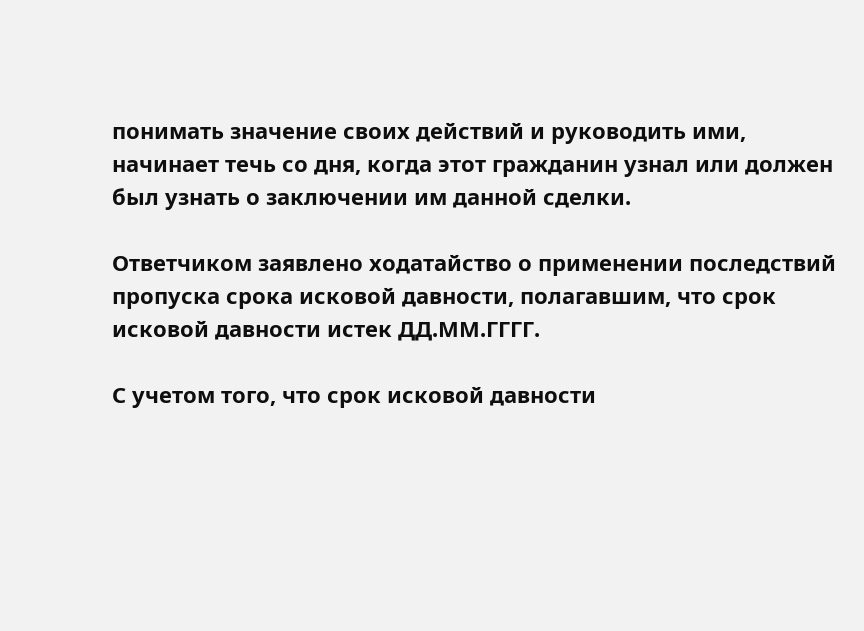понимать значение своих действий и руководить ими, начинает течь со дня, когда этот гражданин узнал или должен был узнать о заключении им данной сделки.

Ответчиком заявлено ходатайство о применении последствий пропуска срока исковой давности, полагавшим, что срок исковой давности истек ДД.ММ.ГГГГ.

С учетом того, что срок исковой давности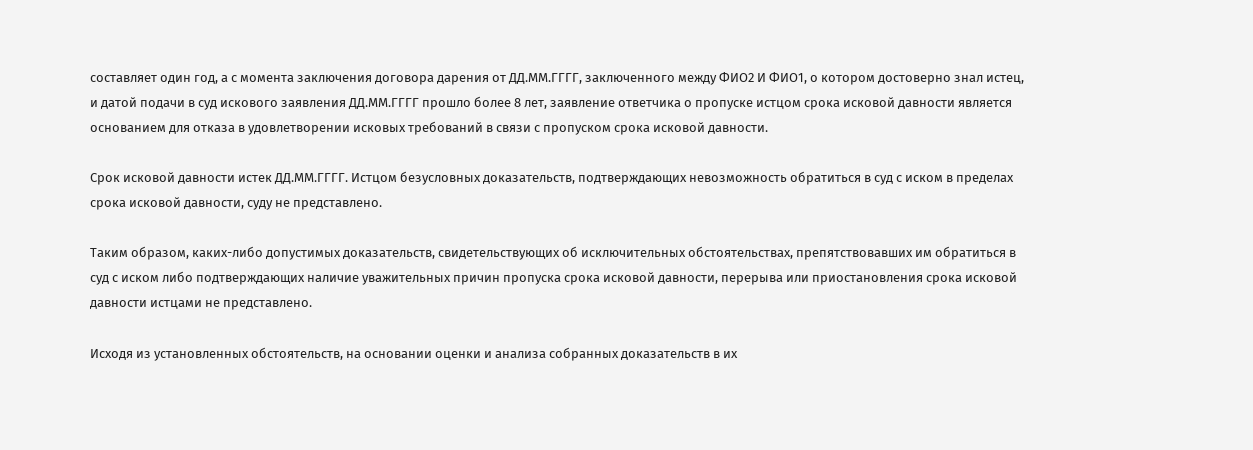составляет один год, а с момента заключения договора дарения от ДД.ММ.ГГГГ, заключенного между ФИО2 И ФИО1, о котором достоверно знал истец, и датой подачи в суд искового заявления ДД.ММ.ГГГГ прошло более 8 лет, заявление ответчика о пропуске истцом срока исковой давности является основанием для отказа в удовлетворении исковых требований в связи с пропуском срока исковой давности.

Срок исковой давности истек ДД.ММ.ГГГГ. Истцом безусловных доказательств, подтверждающих невозможность обратиться в суд с иском в пределах срока исковой давности, суду не представлено.

Таким образом, каких-либо допустимых доказательств, свидетельствующих об исключительных обстоятельствах, препятствовавших им обратиться в суд с иском либо подтверждающих наличие уважительных причин пропуска срока исковой давности, перерыва или приостановления срока исковой давности истцами не представлено.

Исходя из установленных обстоятельств, на основании оценки и анализа собранных доказательств в их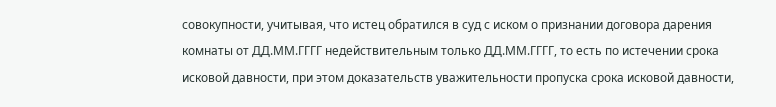совокупности, учитывая, что истец обратился в суд с иском о признании договора дарения комнаты от ДД.ММ.ГГГГ недействительным только ДД.ММ.ГГГГ, то есть по истечении срока исковой давности, при этом доказательств уважительности пропуска срока исковой давности,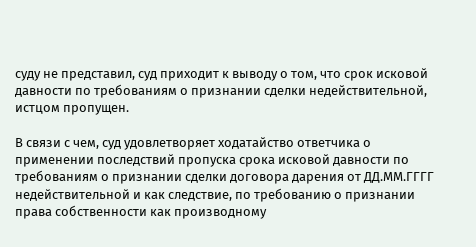суду не представил, суд приходит к выводу о том, что срок исковой давности по требованиям о признании сделки недействительной, истцом пропущен.

В связи с чем, суд удовлетворяет ходатайство ответчика о применении последствий пропуска срока исковой давности по требованиям о признании сделки договора дарения от ДД.ММ.ГГГГ недействительной и как следствие, по требованию о признании права собственности как производному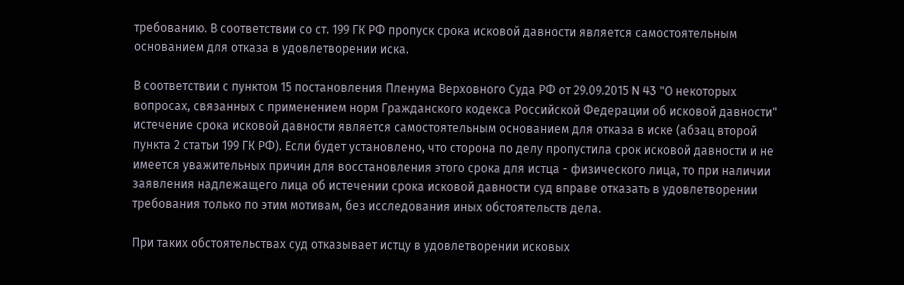требованию. В соответствии со ст. 199 ГК РФ пропуск срока исковой давности является самостоятельным основанием для отказа в удовлетворении иска.

В соответствии с пунктом 15 постановления Пленума Верховного Суда РФ от 29.09.2015 N 43 "О некоторых вопросах, связанных с применением норм Гражданского кодекса Российской Федерации об исковой давности" истечение срока исковой давности является самостоятельным основанием для отказа в иске (абзац второй пункта 2 статьи 199 ГК РФ). Если будет установлено, что сторона по делу пропустила срок исковой давности и не имеется уважительных причин для восстановления этого срока для истца - физического лица, то при наличии заявления надлежащего лица об истечении срока исковой давности суд вправе отказать в удовлетворении требования только по этим мотивам, без исследования иных обстоятельств дела.

При таких обстоятельствах суд отказывает истцу в удовлетворении исковых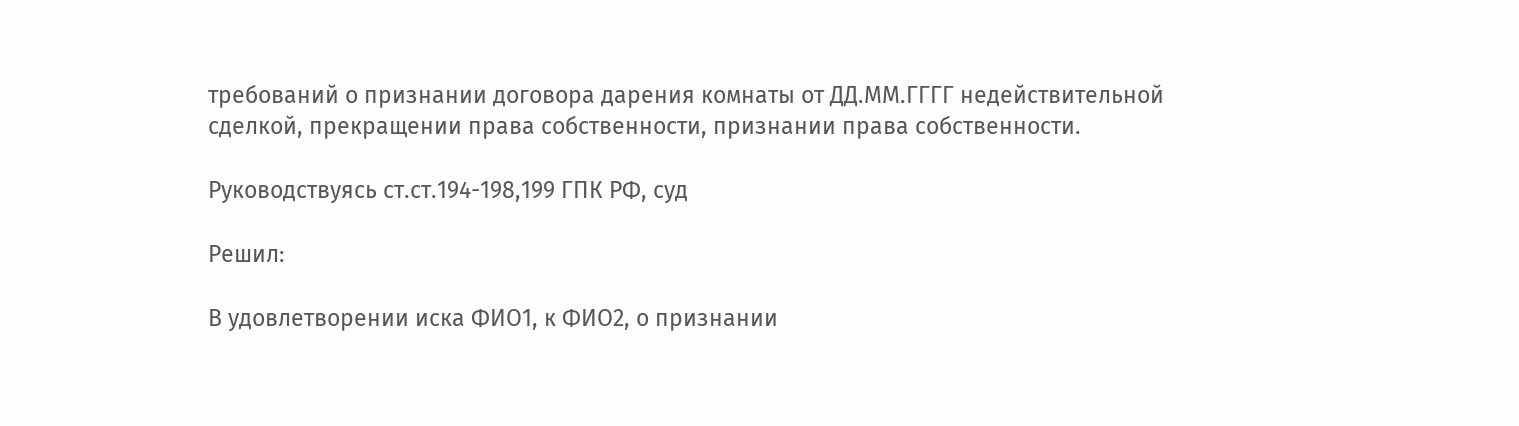требований о признании договора дарения комнаты от ДД.ММ.ГГГГ недействительной сделкой, прекращении права собственности, признании права собственности.

Руководствуясь ст.ст.194-198,199 ГПК РФ, суд

Решил:

В удовлетворении иска ФИО1, к ФИО2, о признании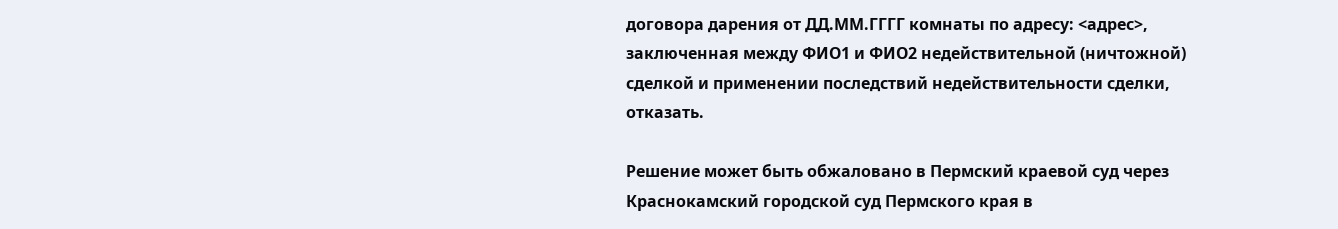договора дарения от ДД.ММ.ГГГГ комнаты по адресу: <адрес>, заключенная между ФИО1 и ФИО2 недействительной (ничтожной) сделкой и применении последствий недействительности сделки, отказать.

Решение может быть обжаловано в Пермский краевой суд через Краснокамский городской суд Пермского края в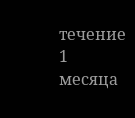течение 1 месяца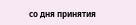со дня принятия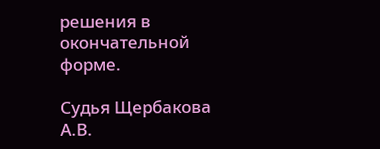решения в окончательной форме.

Судья Щербакова А.В.